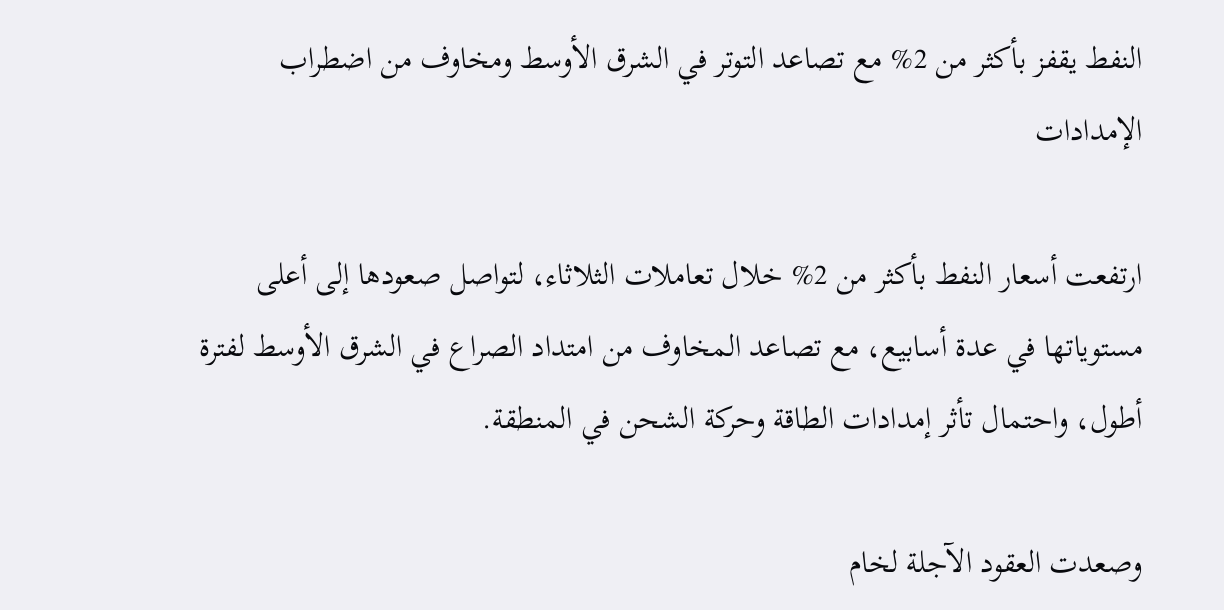النفط يقفز بأكثر من 2% مع تصاعد التوتر في الشرق الأوسط ومخاوف من اضطراب الإمدادات

ارتفعت أسعار النفط بأكثر من 2% خلال تعاملات الثلاثاء، لتواصل صعودها إلى أعلى مستوياتها في عدة أسابيع، مع تصاعد المخاوف من امتداد الصراع في الشرق الأوسط لفترة أطول، واحتمال تأثر إمدادات الطاقة وحركة الشحن في المنطقة.

وصعدت العقود الآجلة لخام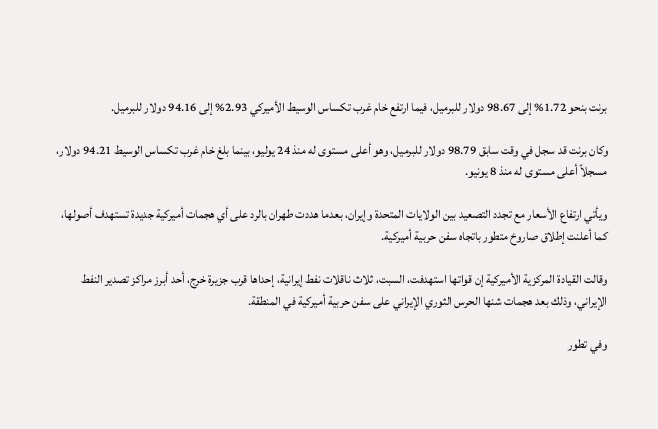برنت بنحو 1.72% إلى 98.67 دولار للبرميل، فيما ارتفع خام غرب تكساس الوسيط الأميركي 2.93% إلى 94.16 دولار للبرميل.

وكان برنت قد سجل في وقت سابق 98.79 دولار للبرميل، وهو أعلى مستوى له منذ 24 يوليو، بينما بلغ خام غرب تكساس الوسيط 94.21 دولار، مسجلاً أعلى مستوى له منذ 8 يونيو.

ويأتي ارتفاع الأسعار مع تجدد التصعيد بين الولايات المتحدة وإيران، بعدما هددت طهران بالرد على أي هجمات أميركية جديدة تستهدف أصولها، كما أعلنت إطلاق صاروخ متطور باتجاه سفن حربية أميركية.

وقالت القيادة المركزية الأميركية إن قواتها استهدفت، السبت، ثلاث ناقلات نفط إيرانية، إحداها قرب جزيرة خرج، أحد أبرز مراكز تصدير النفط الإيراني، وذلك بعد هجمات شنها الحرس الثوري الإيراني على سفن حربية أميركية في المنطقة.

وفي تطور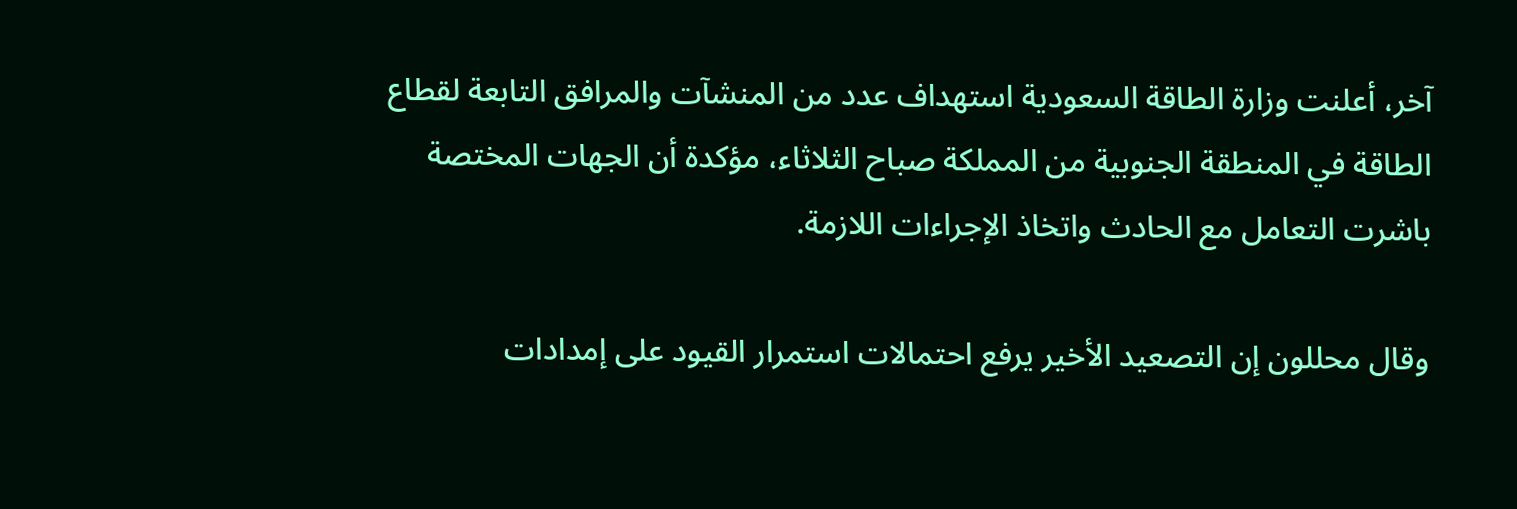آخر، أعلنت وزارة الطاقة السعودية استهداف عدد من المنشآت والمرافق التابعة لقطاع الطاقة في المنطقة الجنوبية من المملكة صباح الثلاثاء، مؤكدة أن الجهات المختصة باشرت التعامل مع الحادث واتخاذ الإجراءات اللازمة.

وقال محللون إن التصعيد الأخير يرفع احتمالات استمرار القيود على إمدادات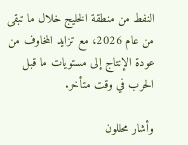النفط من منطقة الخليج خلال ما تبقى من عام 2026، مع تزايد المخاوف من عودة الإنتاج إلى مستويات ما قبل الحرب في وقت متأخر.

وأشار محللون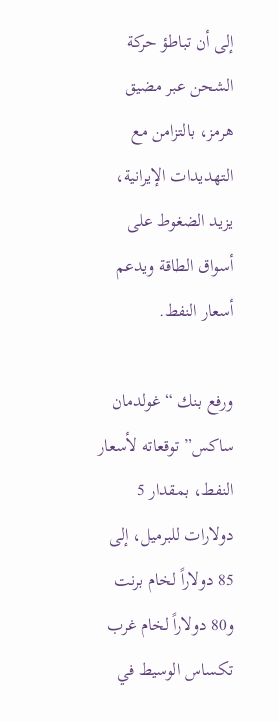إلى أن تباطؤ حركة الشحن عبر مضيق هرمز، بالتزامن مع التهديدات الإيرانية، يزيد الضغوط على أسواق الطاقة ويدعم أسعار النفط.

ورفع بنك “غولدمان ساكس” توقعاته لأسعار النفط، بمقدار 5 دولارات للبرميل، إلى 85 دولاراً لخام برنت و80 دولاراً لخام غرب تكساس الوسيط في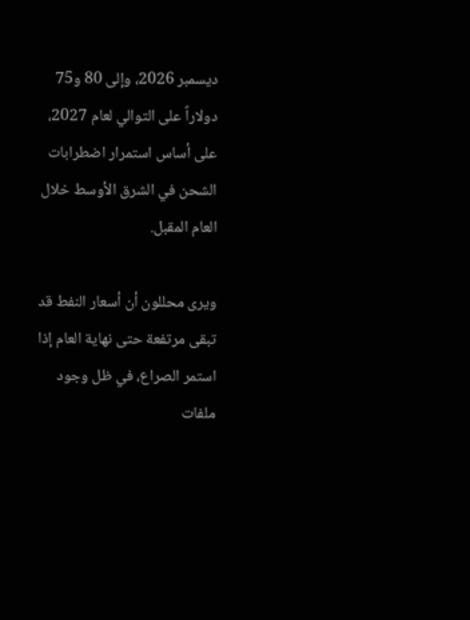ديسمبر 2026، وإلى 80 و75 دولاراً على التوالي لعام 2027، على أساس استمرار اضطرابات الشحن في الشرق الأوسط خلال العام المقبل.

ويرى محللون أن أسعار النفط قد تبقى مرتفعة حتى نهاية العام إذا استمر الصراع، في ظل وجود ملفات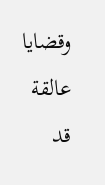وقضايا عالقة قد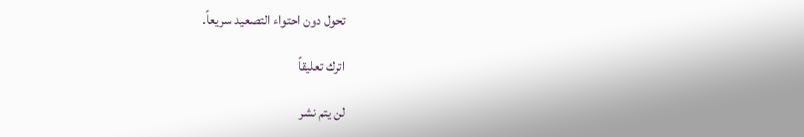تحول دون احتواء التصعيد سريعاً.

اترك تعليقاً

لن يتم نشر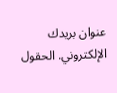عنوان بريدك الإلكتروني. الحقول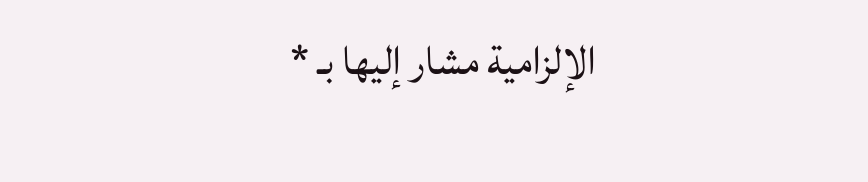الإلزامية مشار إليها بـ *